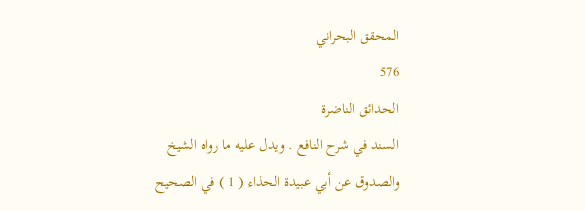المحقق البحراني
576
الحدائق الناضرة
السند في شرح النافع . ويدل عليه ما رواه الشيخ والصدوق عن أبي عبيدة الحذاء ( 1 ) في الصحيح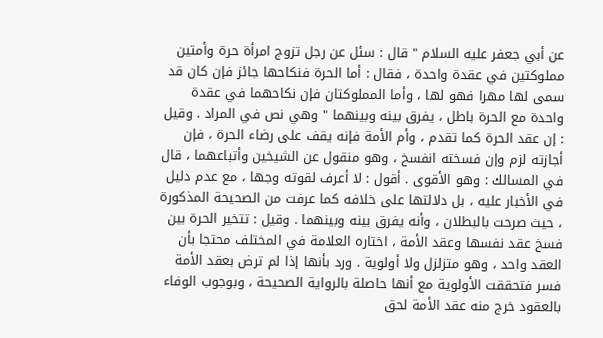عن أبي جعفر عليه السلام " قال : سئل عن رجل تزوج امرأة حرة وأمتين مملوكتين في عقدة واحدة ، فقال : أما الحرة فنكاحها جائز فإن كان قد سمى لها مهرا فهو لها ، وأما المملوكتان فإن نكاحهما في عقدة واحدة مع الحرة باطل ، يفرق بينه وبينهما " وهي نص في المراد . وقيل : إن عقد الحرة كما تقدم ، وأم الأمة فإنه يقف على رضاء الحرة ، فإن أجازته لزم وإن فسخته انفسخ ، وهو منقول عن الشيخين وأتباعهما ، قال في المسالك : وهو الأقوى . أقول : لا أعرف لقوته وجها ، مع عدم دليل في الأخبار عليه ، بل دلالتها على خلافه كما عرفت من الصحيحة المذكورة ، حيث صرحت بالبطلان ، وأنه يفرق بينه وبينهما . وقيل : تتخير الحرة بين فسخ عقد نفسها وعقد الأمة ، اختاره العلامة في المختلف محتجا بأن العقد واحد ، وهو متزلزل ولا أولوية . ورد بأنها إذا لم ترض بعقد الأمة فسر فتحققت الأولوية مع أنها حاصلة بالرواية الصحيحة ، وبوجوب الوفاء بالعقود خرج منه عقد الأمة لحق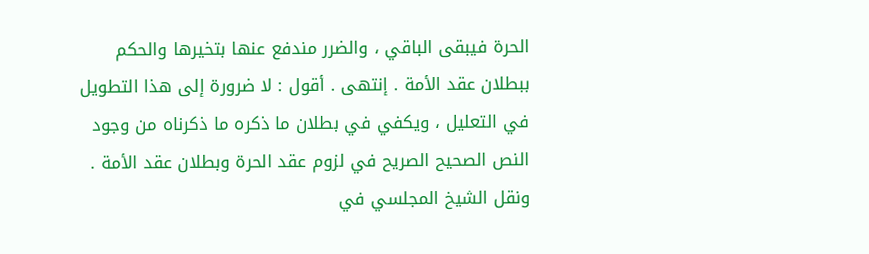الحرة فيبقى الباقي ، والضرر مندفع عنها بتخيرها والحكم ببطلان عقد الأمة . إنتهى . أقول : لا ضرورة إلى هذا التطويل في التعليل ، ويكفي في بطلان ما ذكره ما ذكرناه من وجود النص الصحيح الصريح في لزوم عقد الحرة وبطلان عقد الأمة . ونقل الشيخ المجلسي في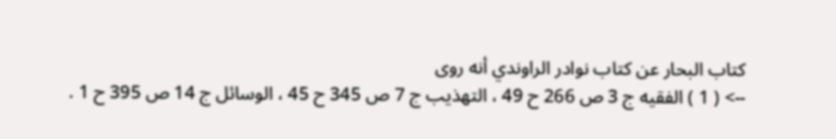كتاب البحار عن كتاب نوادر الراوندي أنه روى
--> ( 1 ) الفقيه ج 3 ص 266 ح 49 ، التهذيب ج 7 ص 345 ح 45 ، الوسائل ج 14 ص 395 ح 1 .